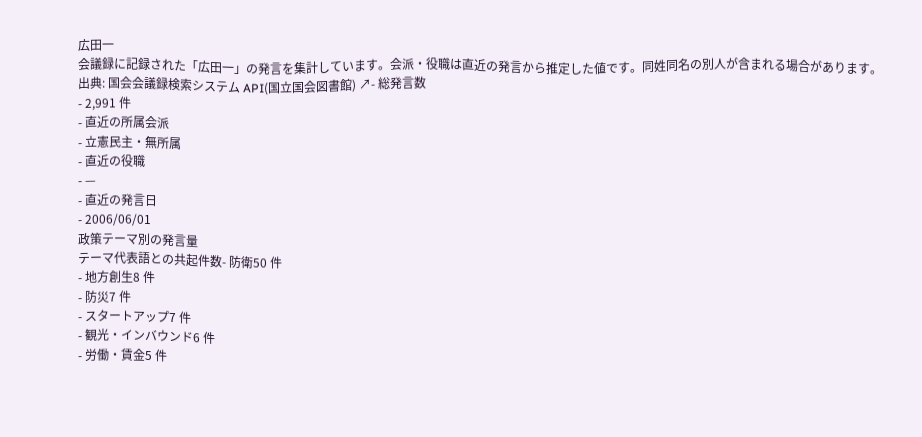広田一
会議録に記録された「広田一」の発言を集計しています。会派・役職は直近の発言から推定した値です。同姓同名の別人が含まれる場合があります。
出典: 国会会議録検索システム API(国立国会図書館) ↗- 総発言数
- 2,991 件
- 直近の所属会派
- 立憲民主・無所属
- 直近の役職
- —
- 直近の発言日
- 2006/06/01
政策テーマ別の発言量
テーマ代表語との共起件数- 防衛50 件
- 地方創生8 件
- 防災7 件
- スタートアップ7 件
- 観光・インバウンド6 件
- 労働・賃金5 件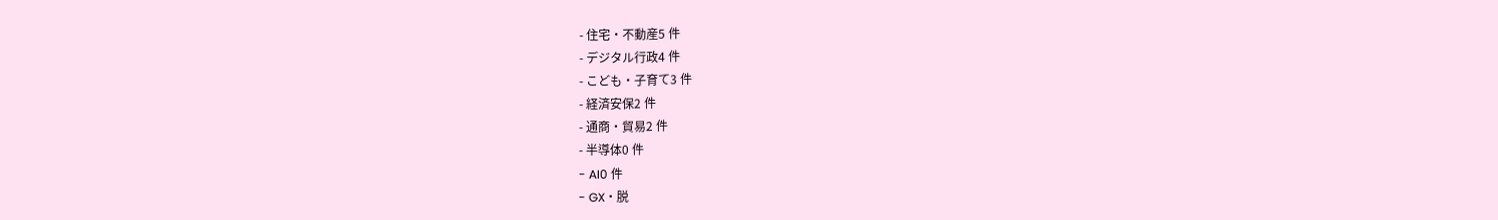- 住宅・不動産5 件
- デジタル行政4 件
- こども・子育て3 件
- 経済安保2 件
- 通商・貿易2 件
- 半導体0 件
- AI0 件
- GX・脱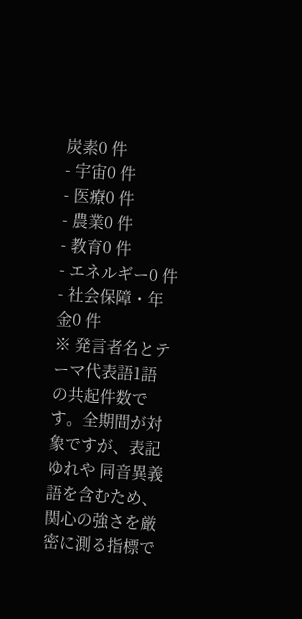炭素0 件
- 宇宙0 件
- 医療0 件
- 農業0 件
- 教育0 件
- エネルギー0 件
- 社会保障・年金0 件
※ 発言者名とテーマ代表語1語の共起件数です。全期間が対象ですが、表記ゆれや 同音異義語を含むため、関心の強さを厳密に測る指標で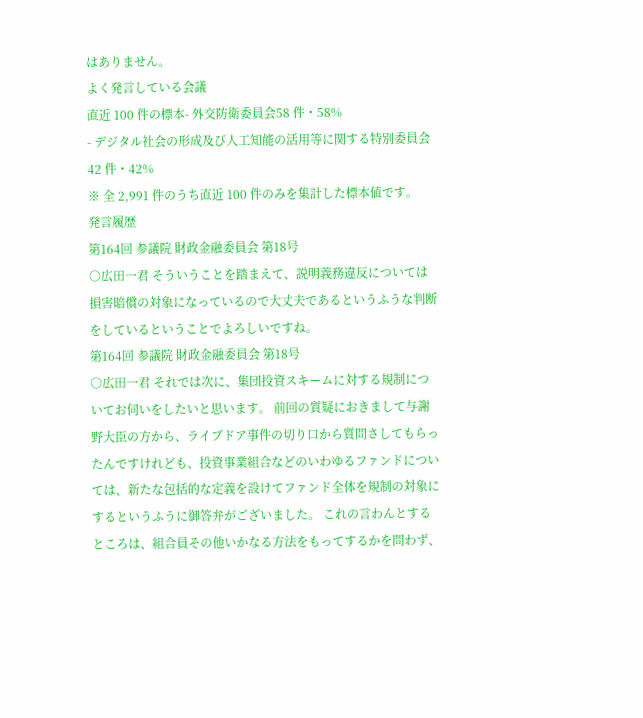はありません。
よく発言している会議
直近 100 件の標本- 外交防衛委員会58 件・58%
- デジタル社会の形成及び人工知能の活用等に関する特別委員会42 件・42%
※ 全 2,991 件のうち直近 100 件のみを集計した標本値です。
発言履歴
第164回 参議院 財政金融委員会 第18号
○広田一君 そういうことを踏まえて、説明義務違反については損害賠償の対象になっているので大丈夫であるというふうな判断をしているということでよろしいですね。
第164回 参議院 財政金融委員会 第18号
○広田一君 それでは次に、集団投資スキームに対する規制についてお伺いをしたいと思います。 前回の質疑におきまして与謝野大臣の方から、ライブドア事件の切り口から質問さしてもらったんですけれども、投資事業組合などのいわゆるファンドについては、新たな包括的な定義を設けてファンド全体を規制の対象にするというふうに御答弁がございました。 これの言わんとするところは、組合員その他いかなる方法をもってするかを問わず、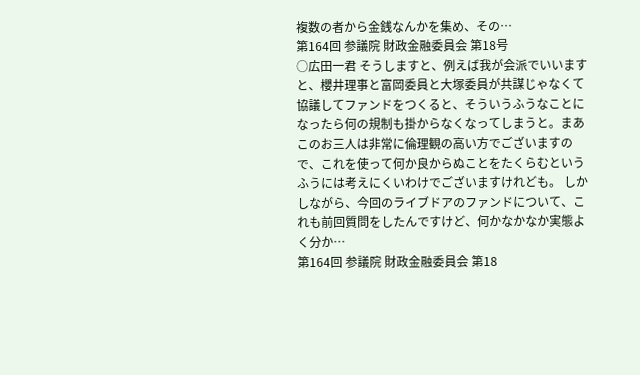複数の者から金銭なんかを集め、その…
第164回 参議院 財政金融委員会 第18号
○広田一君 そうしますと、例えば我が会派でいいますと、櫻井理事と富岡委員と大塚委員が共謀じゃなくて協議してファンドをつくると、そういうふうなことになったら何の規制も掛からなくなってしまうと。まあこのお三人は非常に倫理観の高い方でございますので、これを使って何か良からぬことをたくらむというふうには考えにくいわけでございますけれども。 しかしながら、今回のライブドアのファンドについて、これも前回質問をしたんですけど、何かなかなか実態よく分か…
第164回 参議院 財政金融委員会 第18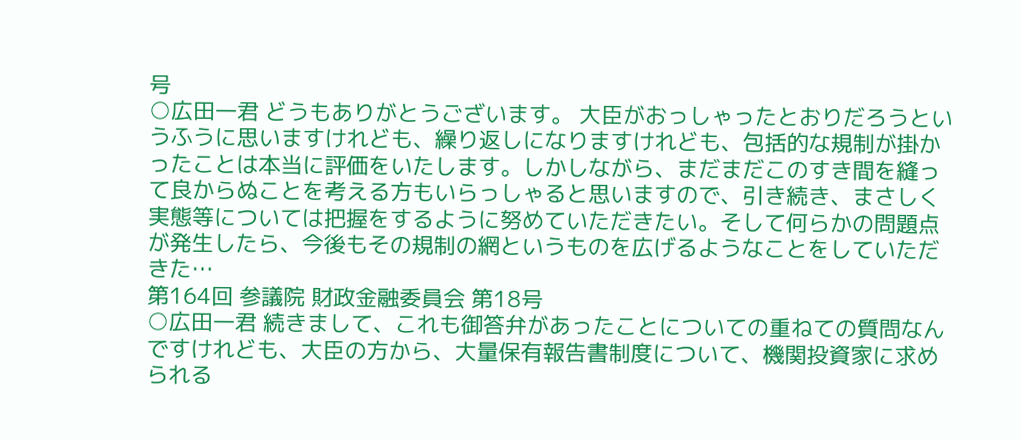号
○広田一君 どうもありがとうございます。 大臣がおっしゃったとおりだろうというふうに思いますけれども、繰り返しになりますけれども、包括的な規制が掛かったことは本当に評価をいたします。しかしながら、まだまだこのすき間を縫って良からぬことを考える方もいらっしゃると思いますので、引き続き、まさしく実態等については把握をするように努めていただきたい。そして何らかの問題点が発生したら、今後もその規制の網というものを広げるようなことをしていただきた…
第164回 参議院 財政金融委員会 第18号
○広田一君 続きまして、これも御答弁があったことについての重ねての質問なんですけれども、大臣の方から、大量保有報告書制度について、機関投資家に求められる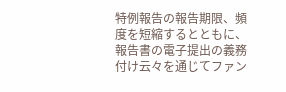特例報告の報告期限、頻度を短縮するとともに、報告書の電子提出の義務付け云々を通じてファン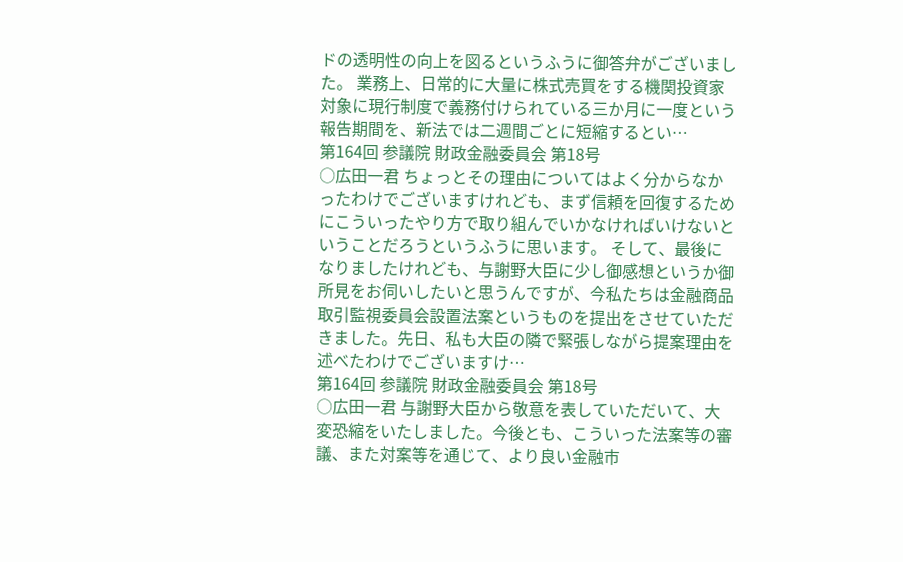ドの透明性の向上を図るというふうに御答弁がございました。 業務上、日常的に大量に株式売買をする機関投資家対象に現行制度で義務付けられている三か月に一度という報告期間を、新法では二週間ごとに短縮するとい…
第164回 参議院 財政金融委員会 第18号
○広田一君 ちょっとその理由についてはよく分からなかったわけでございますけれども、まず信頼を回復するためにこういったやり方で取り組んでいかなければいけないということだろうというふうに思います。 そして、最後になりましたけれども、与謝野大臣に少し御感想というか御所見をお伺いしたいと思うんですが、今私たちは金融商品取引監視委員会設置法案というものを提出をさせていただきました。先日、私も大臣の隣で緊張しながら提案理由を述べたわけでございますけ…
第164回 参議院 財政金融委員会 第18号
○広田一君 与謝野大臣から敬意を表していただいて、大変恐縮をいたしました。今後とも、こういった法案等の審議、また対案等を通じて、より良い金融市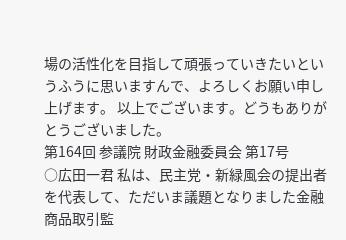場の活性化を目指して頑張っていきたいというふうに思いますんで、よろしくお願い申し上げます。 以上でございます。どうもありがとうございました。
第164回 参議院 財政金融委員会 第17号
○広田一君 私は、民主党・新緑風会の提出者を代表して、ただいま議題となりました金融商品取引監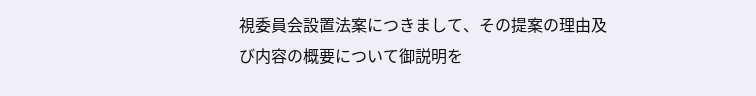視委員会設置法案につきまして、その提案の理由及び内容の概要について御説明を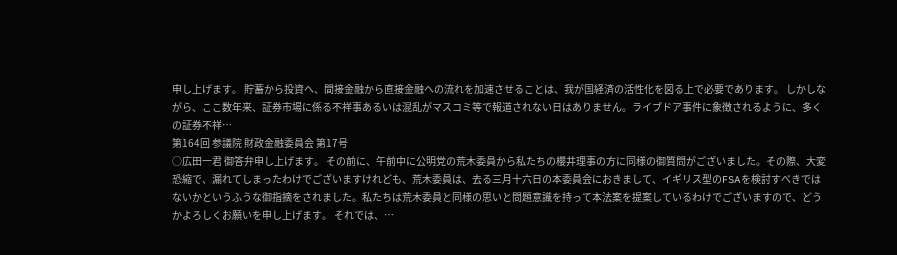申し上げます。 貯蓄から投資へ、間接金融から直接金融への流れを加速させることは、我が国経済の活性化を図る上で必要であります。 しかしながら、ここ数年来、証券市場に係る不祥事あるいは混乱がマスコミ等で報道されない日はありません。ライブドア事件に象徴されるように、多くの証券不祥…
第164回 参議院 財政金融委員会 第17号
○広田一君 御答弁申し上げます。 その前に、午前中に公明党の荒木委員から私たちの櫻井理事の方に同様の御質問がございました。その際、大変恐縮で、漏れてしまったわけでございますけれども、荒木委員は、去る三月十六日の本委員会におきまして、イギリス型のFSAを検討すべきではないかというふうな御指摘をされました。私たちは荒木委員と同様の思いと問題意識を持って本法案を提案しているわけでございますので、どうかよろしくお願いを申し上げます。 それでは、…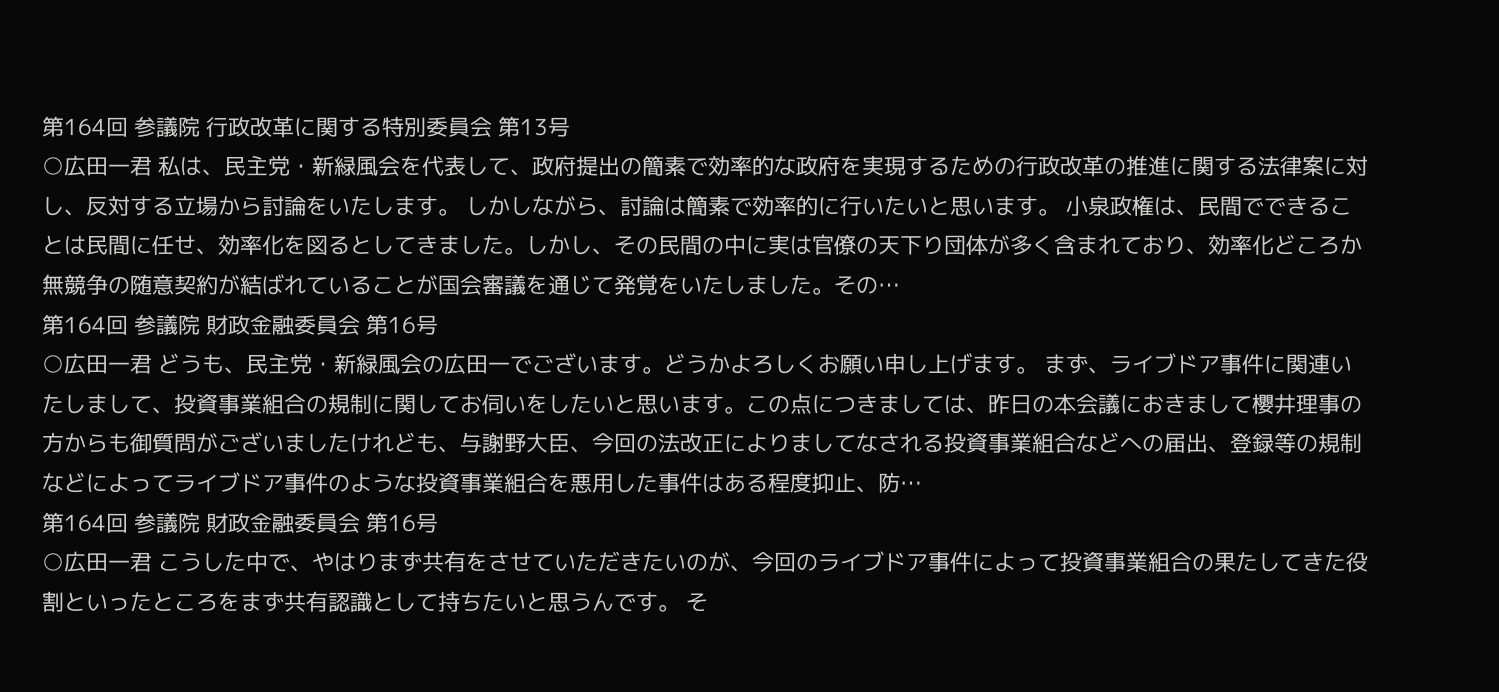第164回 参議院 行政改革に関する特別委員会 第13号
○広田一君 私は、民主党・新緑風会を代表して、政府提出の簡素で効率的な政府を実現するための行政改革の推進に関する法律案に対し、反対する立場から討論をいたします。 しかしながら、討論は簡素で効率的に行いたいと思います。 小泉政権は、民間でできることは民間に任せ、効率化を図るとしてきました。しかし、その民間の中に実は官僚の天下り団体が多く含まれており、効率化どころか無競争の随意契約が結ばれていることが国会審議を通じて発覚をいたしました。その…
第164回 参議院 財政金融委員会 第16号
○広田一君 どうも、民主党・新緑風会の広田一でございます。どうかよろしくお願い申し上げます。 まず、ライブドア事件に関連いたしまして、投資事業組合の規制に関してお伺いをしたいと思います。この点につきましては、昨日の本会議におきまして櫻井理事の方からも御質問がございましたけれども、与謝野大臣、今回の法改正によりましてなされる投資事業組合などへの届出、登録等の規制などによってライブドア事件のような投資事業組合を悪用した事件はある程度抑止、防…
第164回 参議院 財政金融委員会 第16号
○広田一君 こうした中で、やはりまず共有をさせていただきたいのが、今回のライブドア事件によって投資事業組合の果たしてきた役割といったところをまず共有認識として持ちたいと思うんです。 そ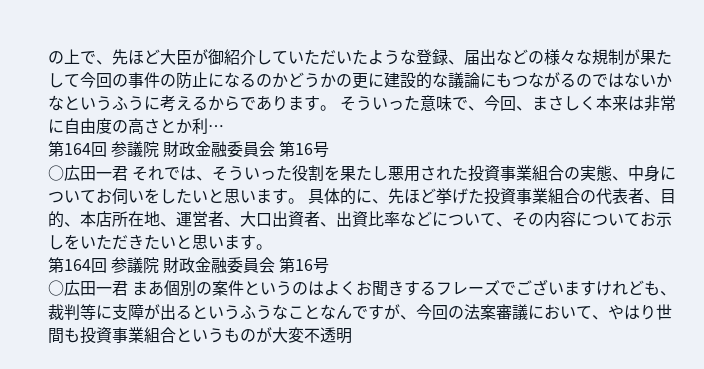の上で、先ほど大臣が御紹介していただいたような登録、届出などの様々な規制が果たして今回の事件の防止になるのかどうかの更に建設的な議論にもつながるのではないかなというふうに考えるからであります。 そういった意味で、今回、まさしく本来は非常に自由度の高さとか利…
第164回 参議院 財政金融委員会 第16号
○広田一君 それでは、そういった役割を果たし悪用された投資事業組合の実態、中身についてお伺いをしたいと思います。 具体的に、先ほど挙げた投資事業組合の代表者、目的、本店所在地、運営者、大口出資者、出資比率などについて、その内容についてお示しをいただきたいと思います。
第164回 参議院 財政金融委員会 第16号
○広田一君 まあ個別の案件というのはよくお聞きするフレーズでございますけれども、裁判等に支障が出るというふうなことなんですが、今回の法案審議において、やはり世間も投資事業組合というものが大変不透明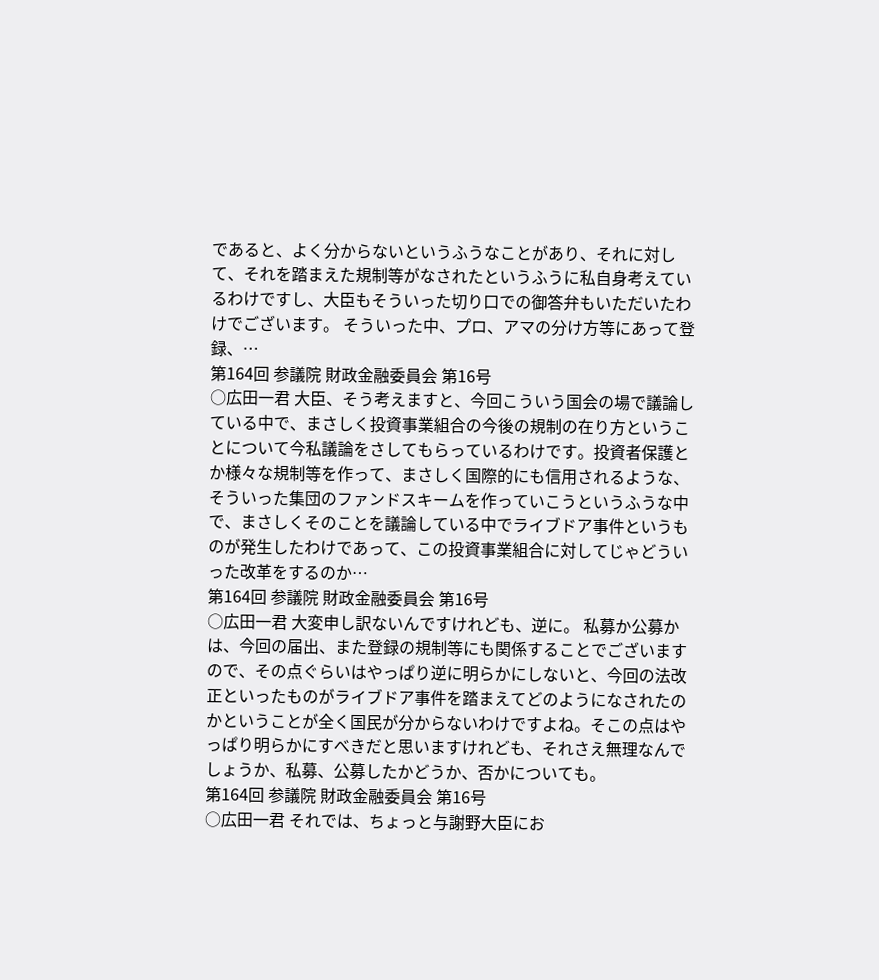であると、よく分からないというふうなことがあり、それに対して、それを踏まえた規制等がなされたというふうに私自身考えているわけですし、大臣もそういった切り口での御答弁もいただいたわけでございます。 そういった中、プロ、アマの分け方等にあって登録、…
第164回 参議院 財政金融委員会 第16号
○広田一君 大臣、そう考えますと、今回こういう国会の場で議論している中で、まさしく投資事業組合の今後の規制の在り方ということについて今私議論をさしてもらっているわけです。投資者保護とか様々な規制等を作って、まさしく国際的にも信用されるような、そういった集団のファンドスキームを作っていこうというふうな中で、まさしくそのことを議論している中でライブドア事件というものが発生したわけであって、この投資事業組合に対してじゃどういった改革をするのか…
第164回 参議院 財政金融委員会 第16号
○広田一君 大変申し訳ないんですけれども、逆に。 私募か公募かは、今回の届出、また登録の規制等にも関係することでございますので、その点ぐらいはやっぱり逆に明らかにしないと、今回の法改正といったものがライブドア事件を踏まえてどのようになされたのかということが全く国民が分からないわけですよね。そこの点はやっぱり明らかにすべきだと思いますけれども、それさえ無理なんでしょうか、私募、公募したかどうか、否かについても。
第164回 参議院 財政金融委員会 第16号
○広田一君 それでは、ちょっと与謝野大臣にお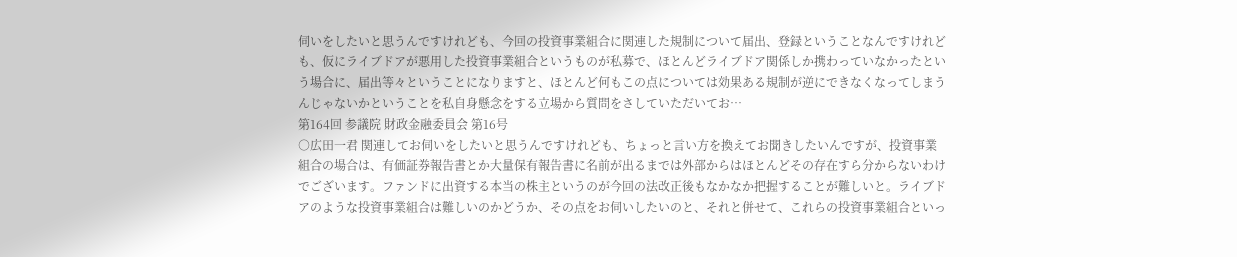伺いをしたいと思うんですけれども、今回の投資事業組合に関連した規制について届出、登録ということなんですけれども、仮にライブドアが悪用した投資事業組合というものが私募で、ほとんどライブドア関係しか携わっていなかったという場合に、届出等々ということになりますと、ほとんど何もこの点については効果ある規制が逆にできなくなってしまうんじゃないかということを私自身懸念をする立場から質問をさしていただいてお…
第164回 参議院 財政金融委員会 第16号
○広田一君 関連してお伺いをしたいと思うんですけれども、ちょっと言い方を換えてお聞きしたいんですが、投資事業組合の場合は、有価証券報告書とか大量保有報告書に名前が出るまでは外部からはほとんどその存在すら分からないわけでございます。ファンドに出資する本当の株主というのが今回の法改正後もなかなか把握することが難しいと。ライブドアのような投資事業組合は難しいのかどうか、その点をお伺いしたいのと、それと併せて、これらの投資事業組合といっ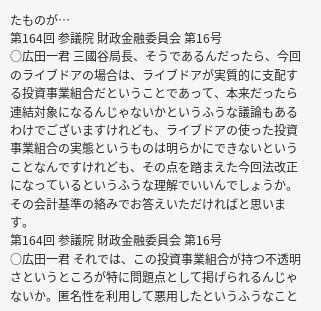たものが…
第164回 参議院 財政金融委員会 第16号
○広田一君 三國谷局長、そうであるんだったら、今回のライブドアの場合は、ライブドアが実質的に支配する投資事業組合だということであって、本来だったら連結対象になるんじゃないかというふうな議論もあるわけでございますけれども、ライブドアの使った投資事業組合の実態というものは明らかにできないということなんですけれども、その点を踏まえた今回法改正になっているというふうな理解でいいんでしょうか。その会計基準の絡みでお答えいただければと思います。
第164回 参議院 財政金融委員会 第16号
○広田一君 それでは、この投資事業組合が持つ不透明さというところが特に問題点として掲げられるんじゃないか。匿名性を利用して悪用したというふうなこと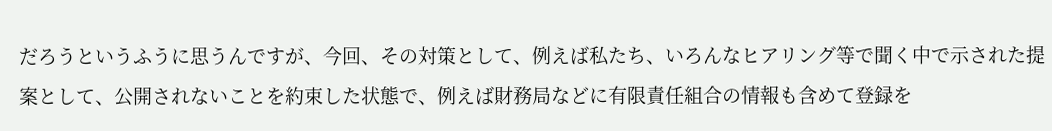だろうというふうに思うんですが、今回、その対策として、例えば私たち、いろんなヒアリング等で聞く中で示された提案として、公開されないことを約束した状態で、例えば財務局などに有限責任組合の情報も含めて登録を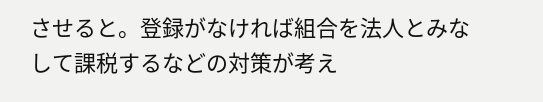させると。登録がなければ組合を法人とみなして課税するなどの対策が考え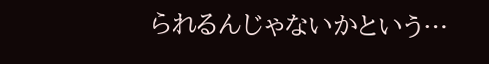られるんじゃないかという…